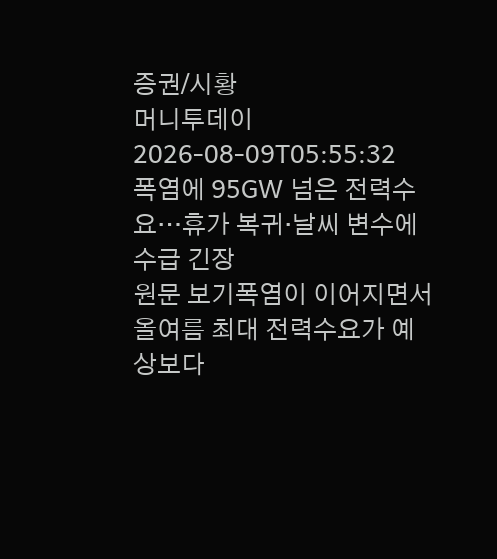증권/시황
머니투데이
2026-08-09T05:55:32
폭염에 95GW 넘은 전력수요…휴가 복귀·날씨 변수에 수급 긴장
원문 보기폭염이 이어지면서 올여름 최대 전력수요가 예상보다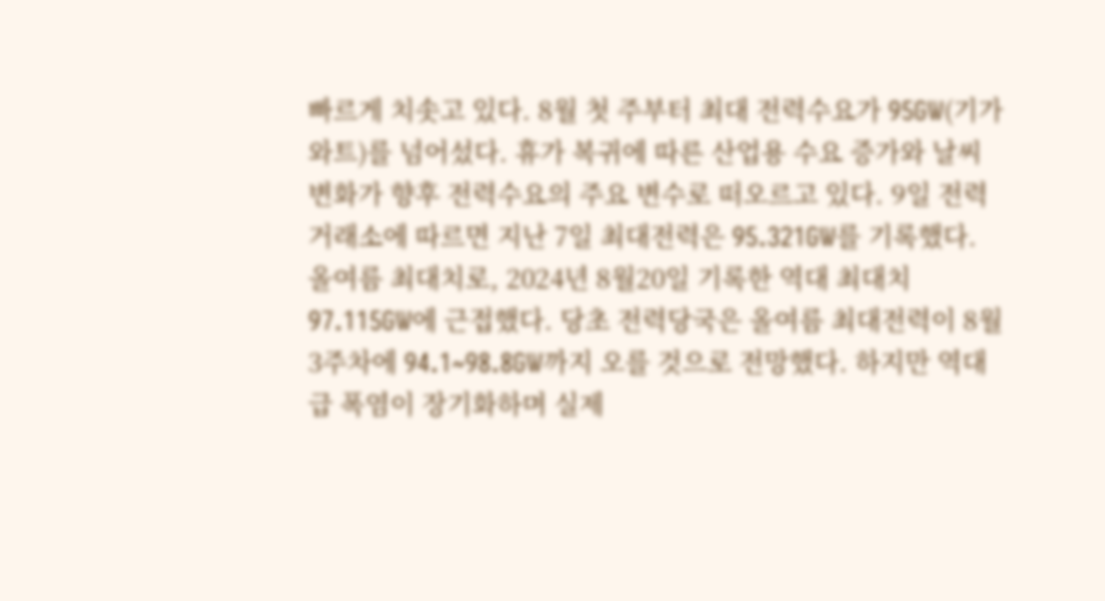빠르게 치솟고 있다. 8월 첫 주부터 최대 전력수요가 95GW(기가와트)를 넘어섰다. 휴가 복귀에 따른 산업용 수요 증가와 날씨 변화가 향후 전력수요의 주요 변수로 떠오르고 있다. 9일 전력거래소에 따르면 지난 7일 최대전력은 95.321GW를 기록했다. 올여름 최대치로, 2024년 8월20일 기록한 역대 최대치 97.115GW에 근접했다. 당초 전력당국은 올여름 최대전력이 8월 3주차에 94.1~98.8GW까지 오를 것으로 전망했다. 하지만 역대급 폭염이 장기화하며 실제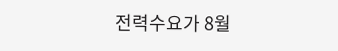전력수요가 8월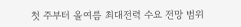첫 주부터 올여름 최대전력 수요 전망 범위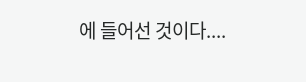에 들어선 것이다....